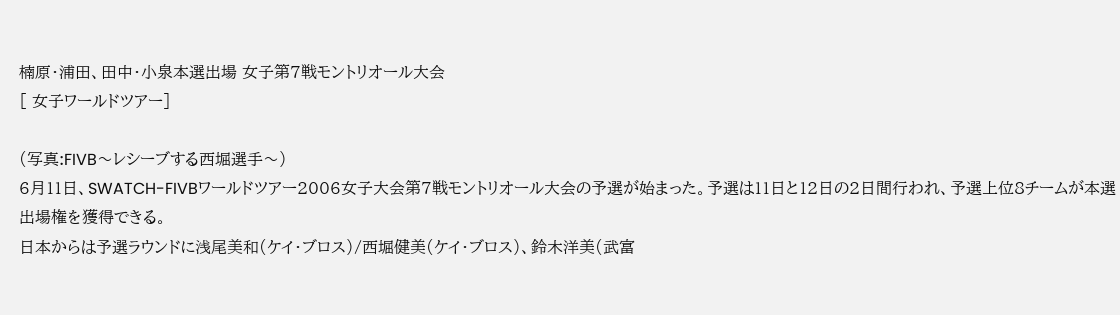楠原・浦田、田中・小泉本選出場 女子第7戦モントリオール大会
[ 女子ワールドツアー]

(写真:FIVB〜レシーブする西堀選手〜)
6月11日、SWATCH-FIVBワールドツアー2006女子大会第7戦モントリオール大会の予選が始まった。予選は11日と12日の2日間行われ、予選上位8チームが本選出場権を獲得できる。
日本からは予選ラウンドに浅尾美和(ケイ・ブロス)/西堀健美(ケイ・ブロス)、鈴木洋美(武富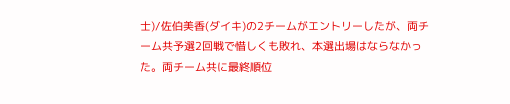士)/佐伯美香(ダイキ)の2チームがエントリーしたが、両チーム共予選2回戦で惜しくも敗れ、本選出場はならなかった。両チーム共に最終順位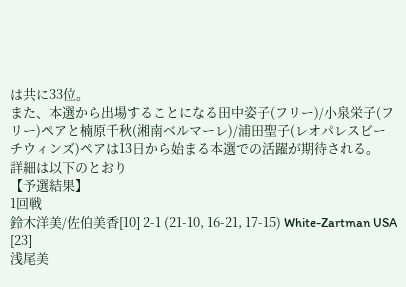は共に33位。
また、本選から出場することになる田中姿子(フリー)/小泉栄子(フリー)ペアと楠原千秋(湘南ベルマーレ)/浦田聖子(レオパレスビーチウィンズ)ペアは13日から始まる本選での活躍が期待される。
詳細は以下のとおり
【予選結果】
1回戦
鈴木洋美/佐伯美香[10] 2-1 (21-10, 16-21, 17-15) White-Zartman USA [23]
浅尾美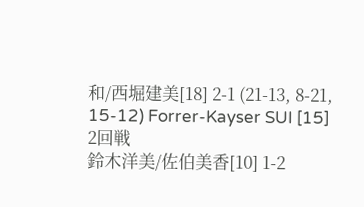和/西堀建美[18] 2-1 (21-13, 8-21, 15-12) Forrer-Kayser SUI [15]
2回戦
鈴木洋美/佐伯美香[10] 1-2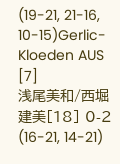(19-21, 21-16, 10-15)Gerlic-Kloeden AUS [7]
浅尾美和/西堀建美[18] 0-2 (16-21, 14-21)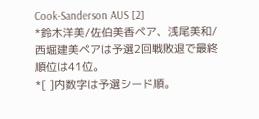Cook-Sanderson AUS [2]
*鈴木洋美/佐伯美香ペア、浅尾美和/西堀建美ペアは予選2回戦敗退で最終順位は41位。
*[ ]内数字は予選シード順。